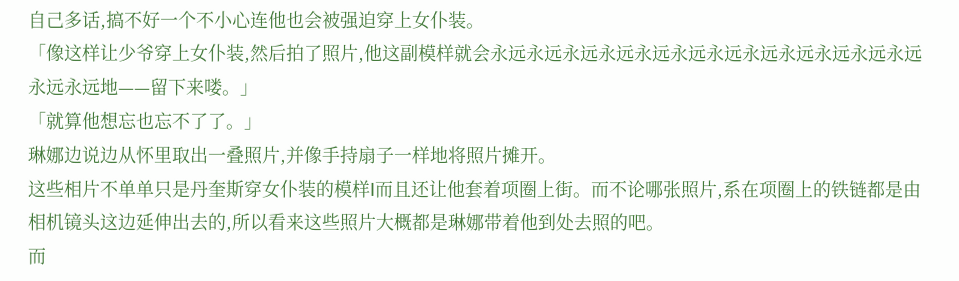自己多话,搞不好一个不小心连他也会被强迫穿上女仆装。
「像这样让少爷穿上女仆装,然后拍了照片,他这副模样就会永远永远永远永远永远永远永远永远永远永远永远永远永远永远地——留下来喽。」
「就算他想忘也忘不了了。」
琳娜边说边从怀里取出一叠照片,并像手持扇子一样地将照片摊开。
这些相片不单单只是丹奎斯穿女仆装的模样I而且还让他套着项圈上街。而不论哪张照片,系在项圈上的铁链都是由相机镜头这边延伸出去的,所以看来这些照片大概都是琳娜带着他到处去照的吧。
而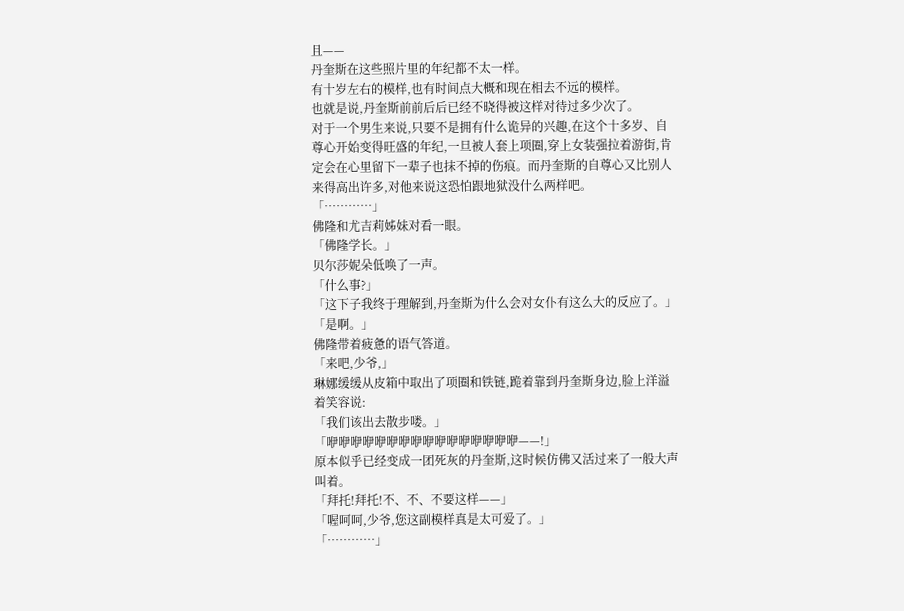且——
丹奎斯在这些照片里的年纪都不太一样。
有十岁左右的模样,也有时间点大概和现在相去不远的模样。
也就是说,丹奎斯前前后后已经不晓得被这样对待过多少次了。
对于一个男生来说,只要不是拥有什么诡异的兴趣,在这个十多岁、自尊心开始变得旺盛的年纪,一旦被人套上项圈,穿上女装强拉着游街,肯定会在心里留下一辈子也抹不掉的伤痕。而丹奎斯的自尊心又比别人来得高出许多,对他来说这恐怕跟地狱没什么两样吧。
「…………」
佛隆和尤吉莉姊妹对看一眼。
「佛隆学长。」
贝尔莎妮朵低唤了一声。
「什么事?」
「这下子我终于理解到,丹奎斯为什么会对女仆有这么大的反应了。」
「是啊。」
佛隆带着疲惫的语气答道。
「来吧,少爷,」
琳娜缓缓从皮箱中取出了项圈和铁链,跪着靠到丹奎斯身边,脸上洋溢着笑容说:
「我们该出去散步喽。」
「咿咿咿咿咿咿咿咿咿咿咿咿咿咿咿咿——!」
原本似乎已经变成一团死灰的丹奎斯,这时候仿佛又活过来了一般大声叫着。
「拜托!拜托!不、不、不要这样——」
「喔呵呵,少爷,您这副模样真是太可爱了。」
「…………」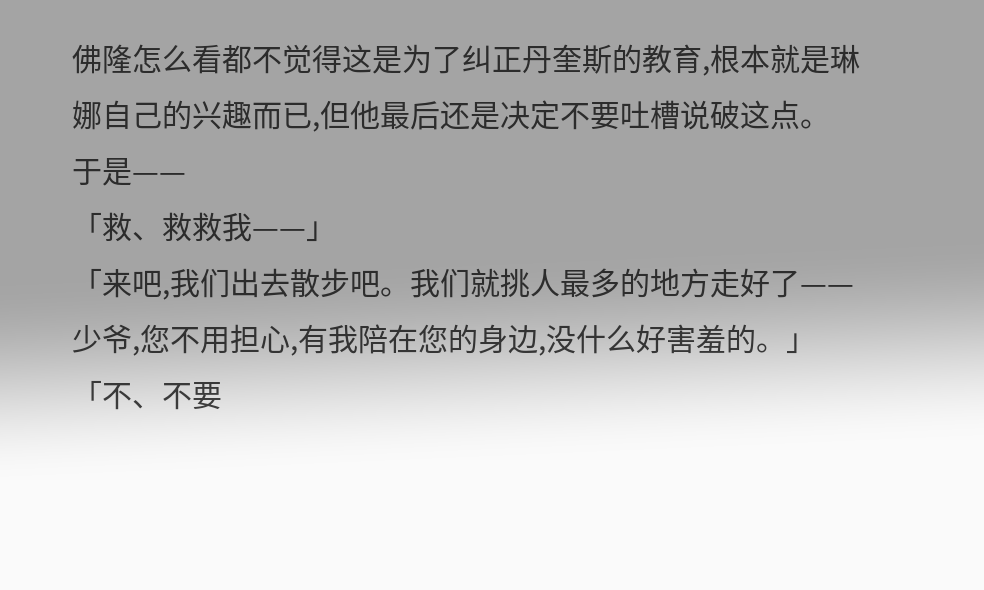佛隆怎么看都不觉得这是为了纠正丹奎斯的教育,根本就是琳娜自己的兴趣而已,但他最后还是决定不要吐槽说破这点。
于是——
「救、救救我——」
「来吧,我们出去散步吧。我们就挑人最多的地方走好了——少爷,您不用担心,有我陪在您的身边,没什么好害羞的。」
「不、不要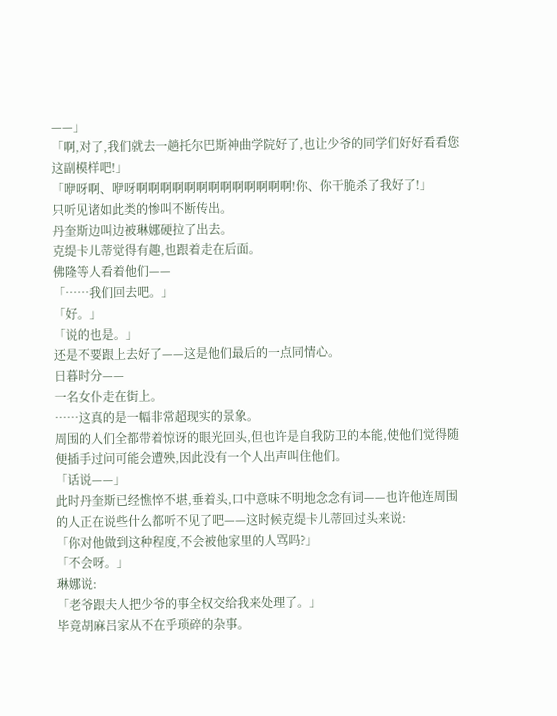——」
「啊,对了,我们就去一趟托尔巴斯神曲学院好了,也让少爷的同学们好好看看您这副模样吧!」
「咿呀啊、咿呀啊啊啊啊啊啊啊啊啊啊啊啊啊!你、你干脆杀了我好了!」
只听见诸如此类的惨叫不断传出。
丹奎斯边叫边被琳娜硬拉了出去。
克缇卡儿蒂觉得有趣,也跟着走在后面。
佛隆等人看着他们——
「……我们回去吧。」
「好。」
「说的也是。」
还是不要跟上去好了——这是他们最后的一点同情心。
日暮时分——
一名女仆走在街上。
……这真的是一幅非常超现实的景象。
周围的人们全都带着惊讶的眼光回头,但也许是自我防卫的本能,使他们觉得随便插手过问可能会遭殃,因此没有一个人出声叫住他们。
「话说——」
此时丹奎斯已经憔悴不堪,垂着头,口中意味不明地念念有词——也许他连周围的人正在说些什么都听不见了吧——这时候克缇卡儿蒂回过头来说:
「你对他做到这种程度,不会被他家里的人骂吗?」
「不会呀。」
琳娜说:
「老爷跟夫人把少爷的事全权交给我来处理了。」
毕竟胡麻吕家从不在乎琐碎的杂事。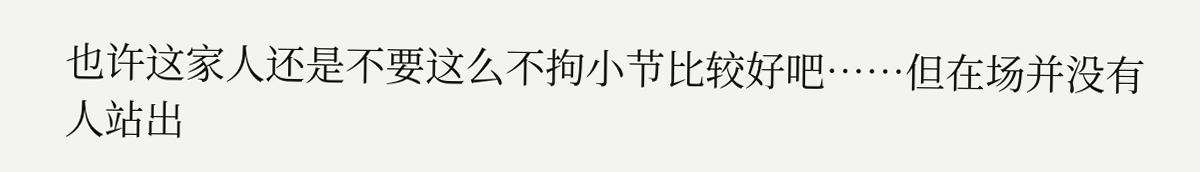也许这家人还是不要这么不拘小节比较好吧……但在场并没有人站出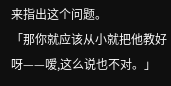来指出这个问题。
「那你就应该从小就把他教好呀——嗳,这么说也不对。」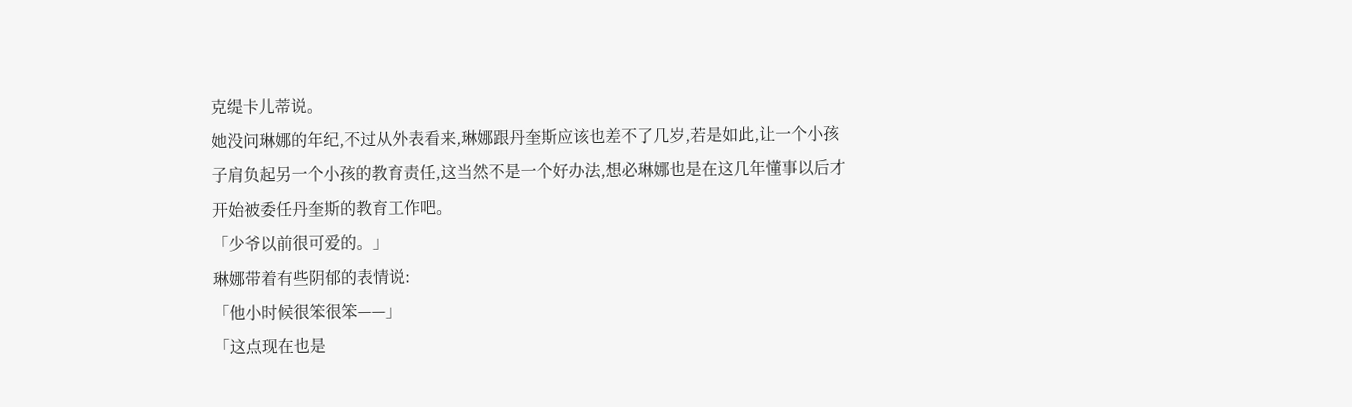克缇卡儿蒂说。
她没问琳娜的年纪,不过从外表看来,琳娜跟丹奎斯应该也差不了几岁,若是如此,让一个小孩子肩负起另一个小孩的教育责任,这当然不是一个好办法,想必琳娜也是在这几年懂事以后才开始被委任丹奎斯的教育工作吧。
「少爷以前很可爱的。」
琳娜带着有些阴郁的表情说:
「他小时候很笨很笨——」
「这点现在也是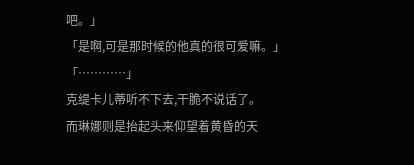吧。」
「是啊,可是那时候的他真的很可爱嘛。」
「…………」
克缇卡儿蒂听不下去,干脆不说话了。
而琳娜则是抬起头来仰望着黄昏的天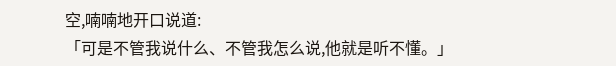空,喃喃地开口说道:
「可是不管我说什么、不管我怎么说,他就是听不懂。」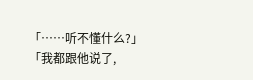「……听不懂什么?」
「我都跟他说了,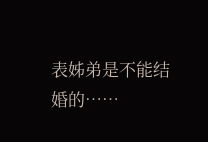表姊弟是不能结婚的……